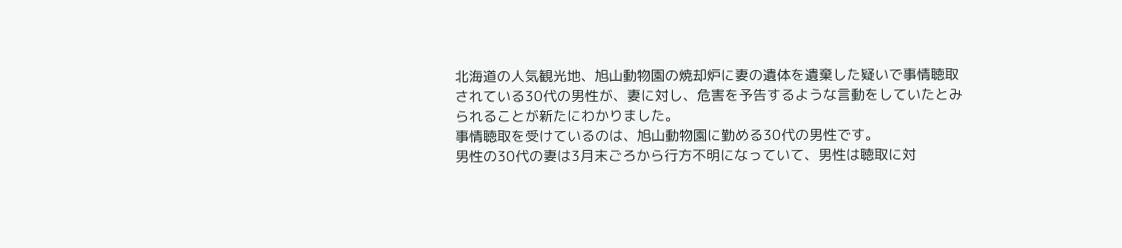北海道の人気観光地、旭山動物園の焼却炉に妻の遺体を遺棄した疑いで事情聴取されている30代の男性が、妻に対し、危害を予告するような言動をしていたとみられることが新たにわかりました。
事情聴取を受けているのは、旭山動物園に勤める30代の男性です。
男性の30代の妻は3月末ごろから行方不明になっていて、男性は聴取に対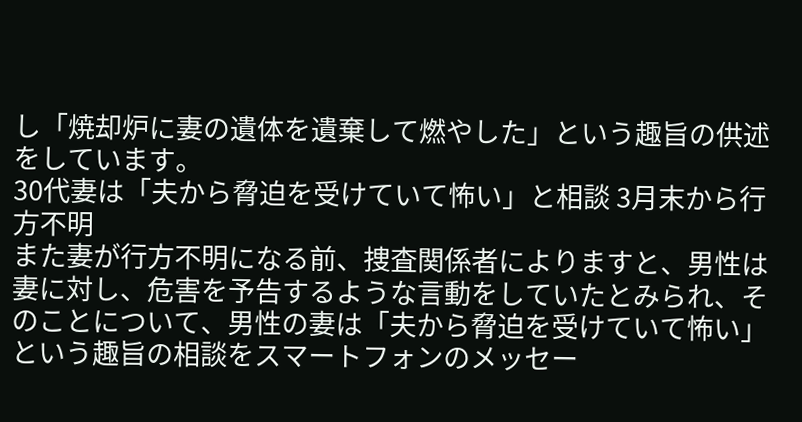し「焼却炉に妻の遺体を遺棄して燃やした」という趣旨の供述をしています。
30代妻は「夫から脅迫を受けていて怖い」と相談 3月末から行方不明
また妻が行方不明になる前、捜査関係者によりますと、男性は妻に対し、危害を予告するような言動をしていたとみられ、そのことについて、男性の妻は「夫から脅迫を受けていて怖い」という趣旨の相談をスマートフォンのメッセー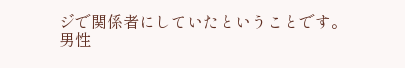ジで関係者にしていたということです。
男性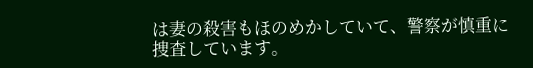は妻の殺害もほのめかしていて、警察が慎重に捜査しています。